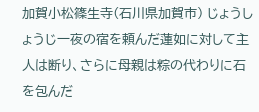加賀小松篠生寺(石川県加賀市) じょうしょうじ一夜の宿を頼んだ蓮如に対して主人は断り、さらに母親は粽の代わりに石を包んだ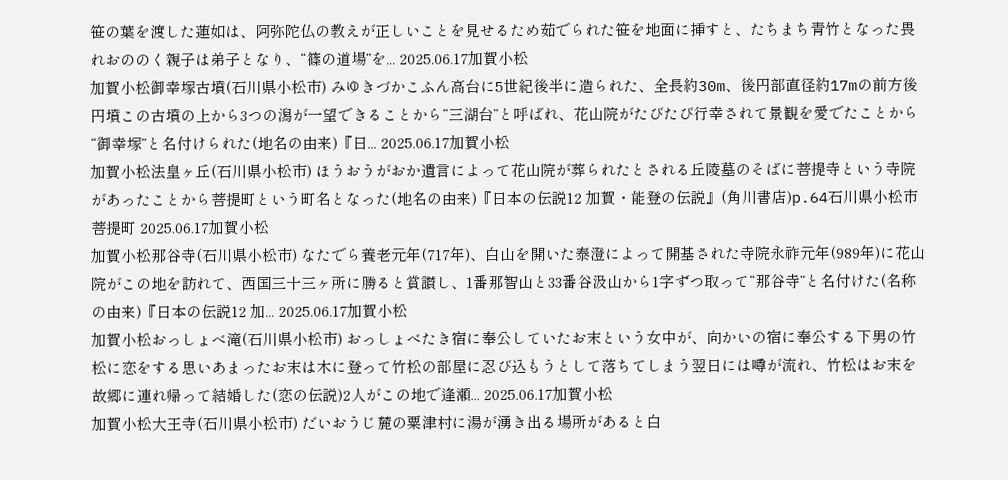笹の葉を渡した蓮如は、阿弥陀仏の教えが正しいことを見せるため茹でられた笹を地面に挿すと、たちまち青竹となった畏れおののく親子は弟子となり、“篠の道場”を... 2025.06.17加賀小松
加賀小松御幸塚古墳(石川県小松市) みゆきづかこふん高台に5世紀後半に造られた、全長約30m、後円部直径約17mの前方後円墳この古墳の上から3つの潟が一望できることから“三湖台”と呼ばれ、花山院がたびたび行幸されて景観を愛でたことから“御幸塚”と名付けられた(地名の由来)『日... 2025.06.17加賀小松
加賀小松法皇ヶ丘(石川県小松市) ほうおうがおか遺言によって花山院が葬られたとされる丘陵墓のそばに菩提寺という寺院があったことから菩提町という町名となった(地名の由来)『日本の伝説12 加賀・能登の伝説』(角川書店)p.64石川県小松市 菩提町 2025.06.17加賀小松
加賀小松那谷寺(石川県小松市) なたでら養老元年(717年)、白山を開いた泰澄によって開基された寺院永祚元年(989年)に花山院がこの地を訪れて、西国三十三ヶ所に勝ると賞讃し、1番那智山と33番谷汲山から1字ずつ取って“那谷寺”と名付けた(名称の由来)『日本の伝説12 加... 2025.06.17加賀小松
加賀小松おっしょべ滝(石川県小松市) おっしょべたき宿に奉公していたお末という女中が、向かいの宿に奉公する下男の竹松に恋をする思いあまったお末は木に登って竹松の部屋に忍び込もうとして落ちてしまう翌日には噂が流れ、竹松はお末を故郷に連れ帰って結婚した(恋の伝説)2人がこの地で逢瀬... 2025.06.17加賀小松
加賀小松大王寺(石川県小松市) だいおうじ麓の粟津村に湯が湧き出る場所があると白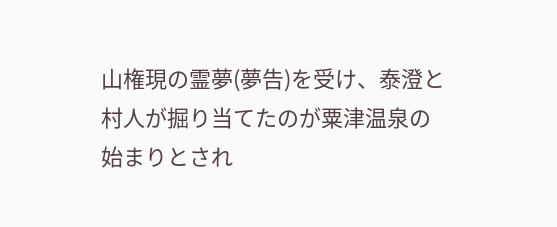山権現の霊夢(夢告)を受け、泰澄と村人が掘り当てたのが粟津温泉の始まりとされ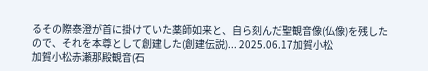るその際泰澄が首に掛けていた薬師如来と、自ら刻んだ聖観音像(仏像)を残したので、それを本尊として創建した(創建伝説)... 2025.06.17加賀小松
加賀小松赤瀬那殿観音(石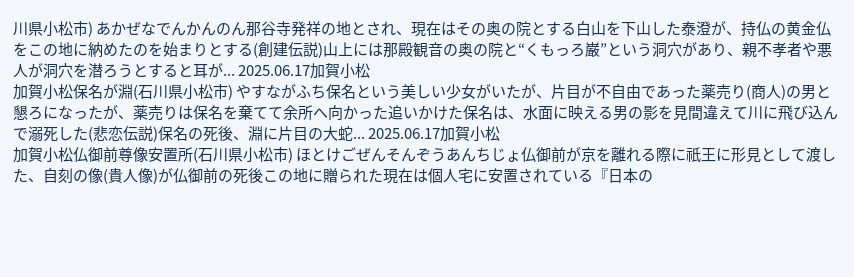川県小松市) あかぜなでんかんのん那谷寺発祥の地とされ、現在はその奥の院とする白山を下山した泰澄が、持仏の黄金仏をこの地に納めたのを始まりとする(創建伝説)山上には那殿観音の奥の院と“くもっろ巌”という洞穴があり、親不孝者や悪人が洞穴を潜ろうとすると耳が... 2025.06.17加賀小松
加賀小松保名が淵(石川県小松市) やすながふち保名という美しい少女がいたが、片目が不自由であった薬売り(商人)の男と懇ろになったが、薬売りは保名を棄てて余所へ向かった追いかけた保名は、水面に映える男の影を見間違えて川に飛び込んで溺死した(悲恋伝説)保名の死後、淵に片目の大蛇... 2025.06.17加賀小松
加賀小松仏御前尊像安置所(石川県小松市) ほとけごぜんそんぞうあんちじょ仏御前が京を離れる際に祇王に形見として渡した、自刻の像(貴人像)が仏御前の死後この地に贈られた現在は個人宅に安置されている『日本の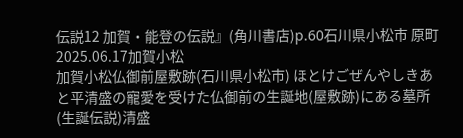伝説12 加賀・能登の伝説』(角川書店)p.60石川県小松市 原町 2025.06.17加賀小松
加賀小松仏御前屋敷跡(石川県小松市) ほとけごぜんやしきあと平清盛の寵愛を受けた仏御前の生誕地(屋敷跡)にある墓所(生誕伝説)清盛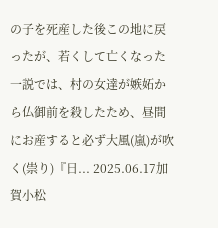の子を死産した後この地に戻ったが、若くして亡くなった一説では、村の女達が嫉妬から仏御前を殺したため、昼間にお産すると必ず大風(嵐)が吹く(祟り)『日... 2025.06.17加賀小松